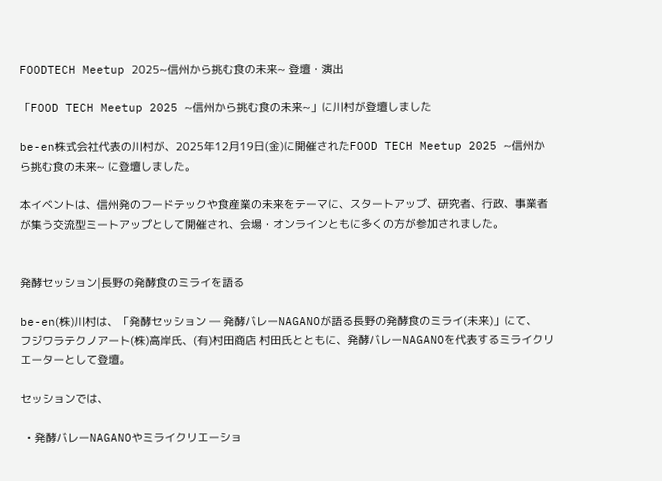FOODTECH Meetup 2025~信州から挑む食の未来~ 登壇・演出

「FOOD TECH Meetup 2025 ~信州から挑む食の未来~」に川村が登壇しました

be-en株式会社代表の川村が、2025年12月19日(金)に開催されたFOOD TECH Meetup 2025 ~信州から挑む食の未来~ に登壇しました。

本イベントは、信州発のフードテックや食産業の未来をテーマに、スタートアップ、研究者、行政、事業者が集う交流型ミートアップとして開催され、会場・オンラインともに多くの方が参加されました。


発酵セッション|長野の発酵食のミライを語る

be-en(株)川村は、「発酵セッション ― 発酵バレーNAGANOが語る長野の発酵食のミライ(未来)」にて、
フジワラテクノアート(株)高岸氏、(有)村田商店 村田氏とともに、発酵バレーNAGANOを代表するミライクリエーターとして登壇。

セッションでは、

  • 発酵バレーNAGANOやミライクリエーショ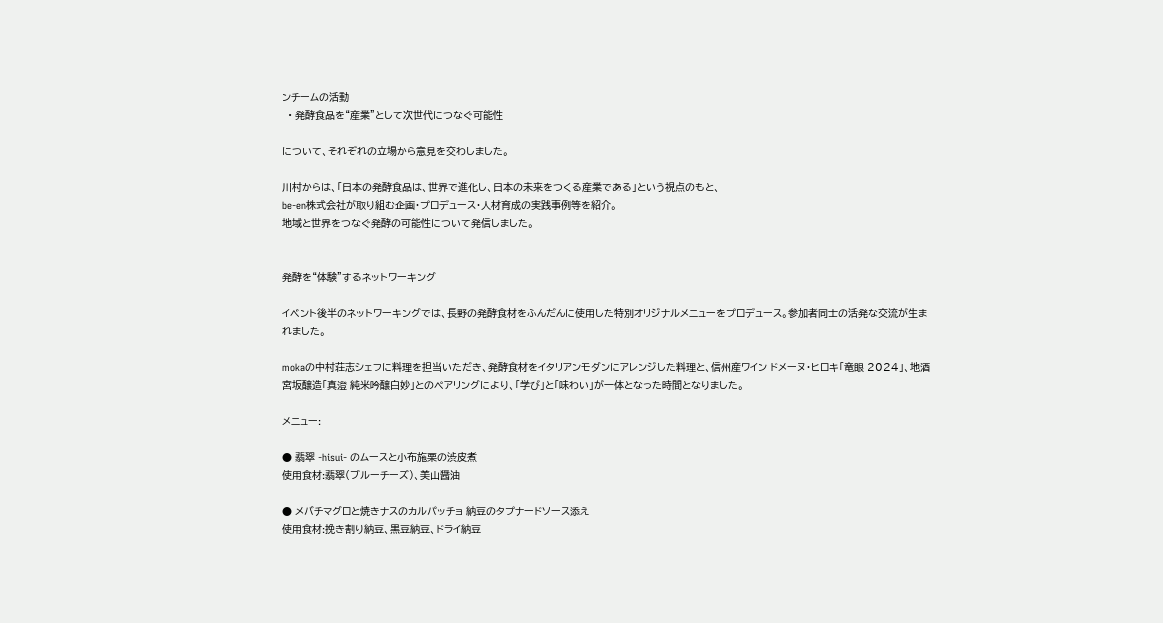ンチームの活動
  • 発酵食品を“産業”として次世代につなぐ可能性

について、それぞれの立場から意見を交わしました。

川村からは、「日本の発酵食品は、世界で進化し、日本の未来をつくる産業である」という視点のもと、
be-en株式会社が取り組む企画・プロデュース・人材育成の実践事例等を紹介。
地域と世界をつなぐ発酵の可能性について発信しました。


発酵を“体験”するネットワーキング

イベント後半のネットワーキングでは、長野の発酵食材をふんだんに使用した特別オリジナルメニューをプロデュース。参加者同士の活発な交流が生まれました。

mokaの中村荘志シェフに料理を担当いただき、発酵食材をイタリアンモダンにアレンジした料理と、信州産ワイン ドメーヌ・ヒロキ「竜眼 2024」、地酒 宮坂醸造「真澄 純米吟醸白妙」とのペアリングにより、「学び」と「味わい」が一体となった時間となりました。

メニュー:

● 翡翠 -hisui- のムースと小布施栗の渋皮煮
使用食材:翡翠(ブルーチーズ)、美山醤油

● メバチマグロと焼きナスのカルパッチョ 納豆のタプナードソース添え
使用食材:挽き割り納豆、黒豆納豆、ドライ納豆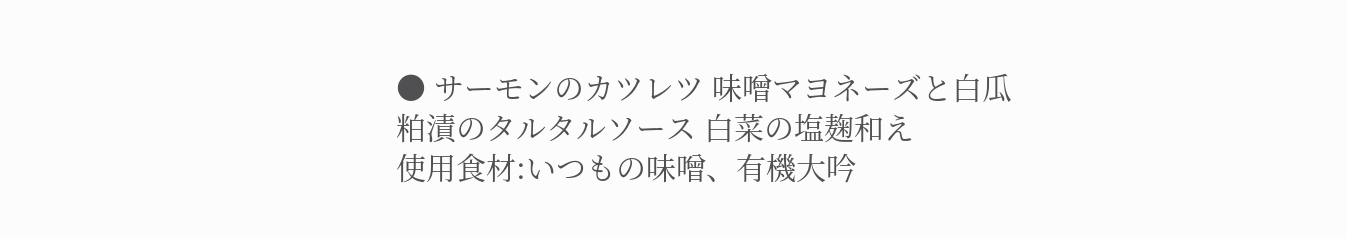● サーモンのカツレツ 味噌マヨネーズと白瓜粕漬のタルタルソース 白菜の塩麹和え
使用食材:いつもの味噌、有機大吟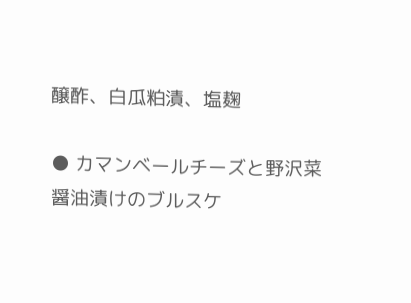醸酢、白瓜粕漬、塩麹

● カマンベールチーズと野沢菜醤油漬けのブルスケ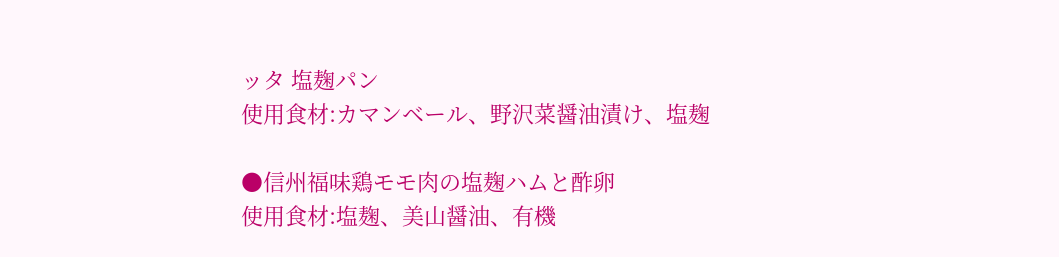ッタ 塩麹パン
使用食材:カマンベール、野沢菜醤油漬け、塩麹

●信州福味鶏モモ肉の塩麹ハムと酢卵
使用食材:塩麹、美山醤油、有機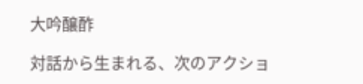大吟醸酢

対話から生まれる、次のアクショ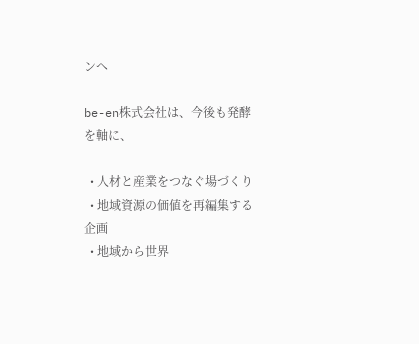ンへ

be-en株式会社は、今後も発酵を軸に、

  • 人材と産業をつなぐ場づくり
  • 地域資源の価値を再編集する企画
  • 地域から世界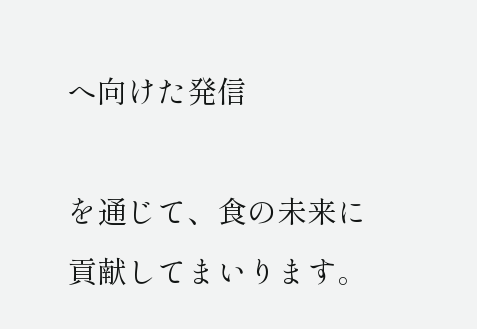へ向けた発信

を通じて、食の未来に貢献してまいります。